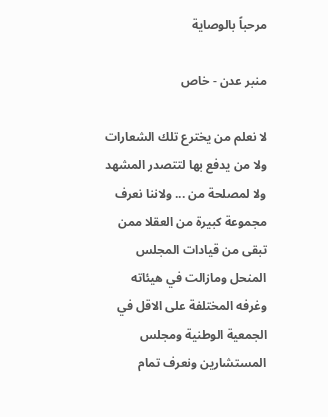مرحباً بالوصاية

منبر عدن - خاص

لا نعلم من يخترع تلك الشعارات ولا من يدفع بها لتتصدر المشهد ولا لمصلحة من ... ولاننا نعرف مجموعة كبيرة من العقلا ممن تبقى من قيادات المجلس المنحل ومازالت في هيئاته وغرفه المختلفة على الاقل في الجمعية الوطنية ومجلس  المستشارين ونعرف تمام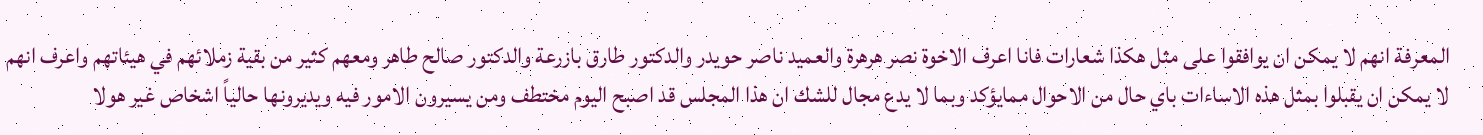المعرفة انهم لا يمكن ان يوافقوا على مثل هكذا شعارات فانا اعرف الاخوة نصر هرهرة والعميد ناصر حويدر والدكتور طارق بازرعة والدكتور صالح طاهر ومعهم كثير من بقية زملائهم في هيئاتهم واعرف انهم لا يمكن ان يقبلوا بمثل هذه الاساءات باي حال من الاحوال ممايؤكد وبما لا يدع مجال للشك ان هذا المجلس قد اصبح اليوم مختطف ومن يسيرون الامور فيه ويديرونها حالياً اشخاص غير هولا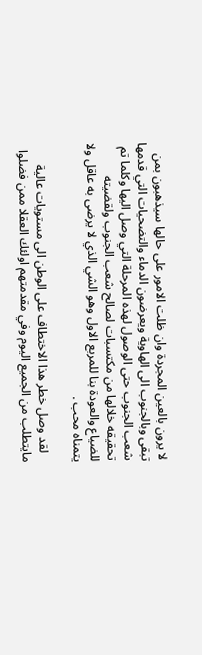لا يرون بالعين المجردة وان ظلت الامور على حالها سيذهبون بمن تبقى وبالجنوب الى الهاوية ويعرضون الدماء والتضحيات التي قدمها شعب الجنوب حتى الوصول لهذه المرحلة التي وصل اليها وكلما تم تحقيقه خلالها من مكتسبات لصالح شعب الجنوب ولقضيته للضياع والعودة بنا للمربع الاول وهو الشي الذي لا يرضى به عاقل ولا يتمناه محب .

   لقد وصل خطر هذا الاختطاف على الوطن الى مستويات عالية مايتطلب من الجميع اليوم وفي مقدمتهم اولئك العقلا ممن فضلوا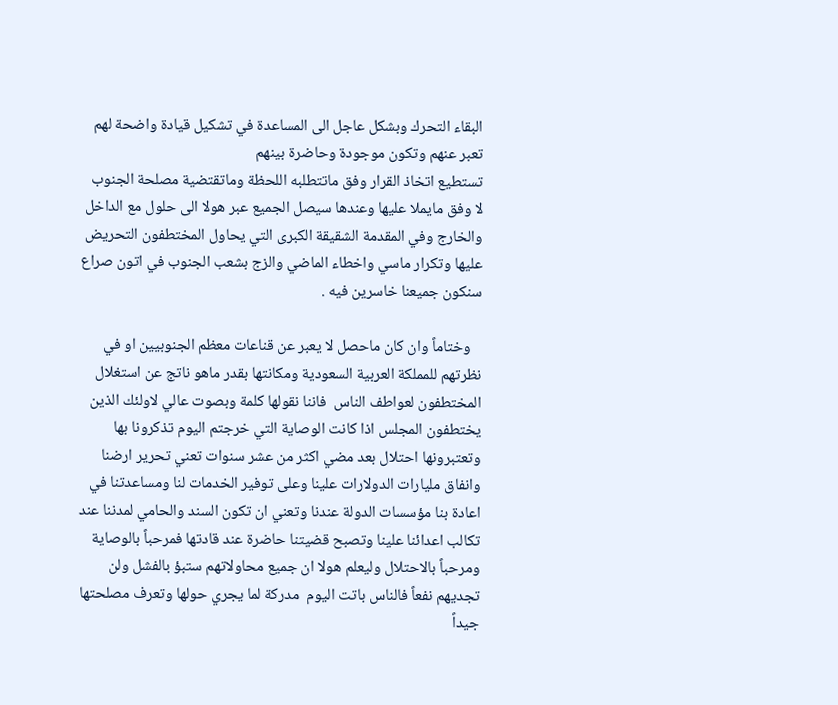البقاء التحرك وبشكل عاجل الى المساعدة في تشكيل قيادة واضحة لهم تعبر عنهم وتكون موجودة وحاضرة بينهم
تستطيع اتخاذ القرار وفق ماتتطلبه اللحظة وماتقتضية مصلحة الجنوب لا وفق مايملا عليها وعندها سيصل الجميع عبر هولا الى حلول مع الداخل والخارج وفي المقدمة الشقيقة الكبرى التي يحاول المختطفون التحريض عليها وتكرار ماسي واخطاء الماضي والزج بشعب الجنوب في اتون صراع سنكون جميعنا خاسرين فيه .

   وختاماً وان كان ماحصل لا يعبر عن قناعات معظم الجنوبيين او في نظرتهم للمملكة العربية السعودية ومكانتها بقدر ماهو ناتج عن استغلال المختطفون لعواطف الناس  فاننا نقولها كلمة وبصوت عالي لاولئك الذين يختطفون المجلس اذا كانت الوصاية التي خرجتم اليوم تذكرونا بها وتعتبرونها احتلال بعد مضي اكثر من عشر سنوات تعني تحرير ارضنا وانفاق مليارات الدولارات علينا وعلى توفير الخدمات لنا ومساعدتنا في اعادة بنا مؤسسات الدولة عندنا وتعني ان تكون السند والحامي لمدننا عند تكالب اعدائنا علينا وتصبح قضيتنا حاضرة عند قادتها فمرحباً بالوصاية ومرحباً بالاحتلال وليعلم هولا ان جميع محاولاتهم ستبؤ بالفشل ولن تجديهم نفعاً فالناس باتت اليوم  مدركة لما يجري حولها وتعرف مصلحتها جيداً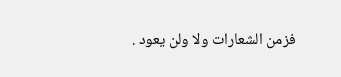فزمن الشعارات ولا ولن يعود .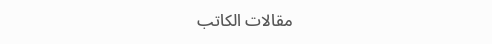مقالات الكاتب